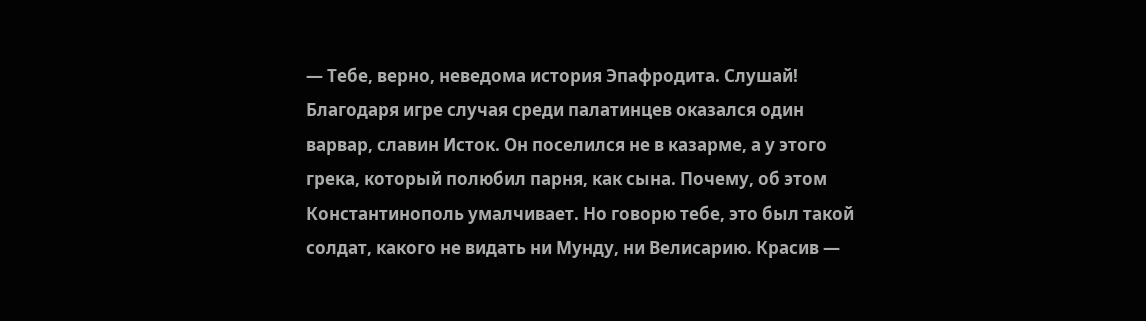— Тебе, верно, неведома история Эпафродита. Слушай! Благодаря игре случая среди палатинцев оказался один варвар, славин Исток. Он поселился не в казарме, а у этого грека, который полюбил парня, как сына. Почему, об этом Константинополь умалчивает. Но говорю тебе, это был такой солдат, какого не видать ни Мунду, ни Велисарию. Красив —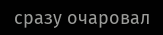сразу очаровал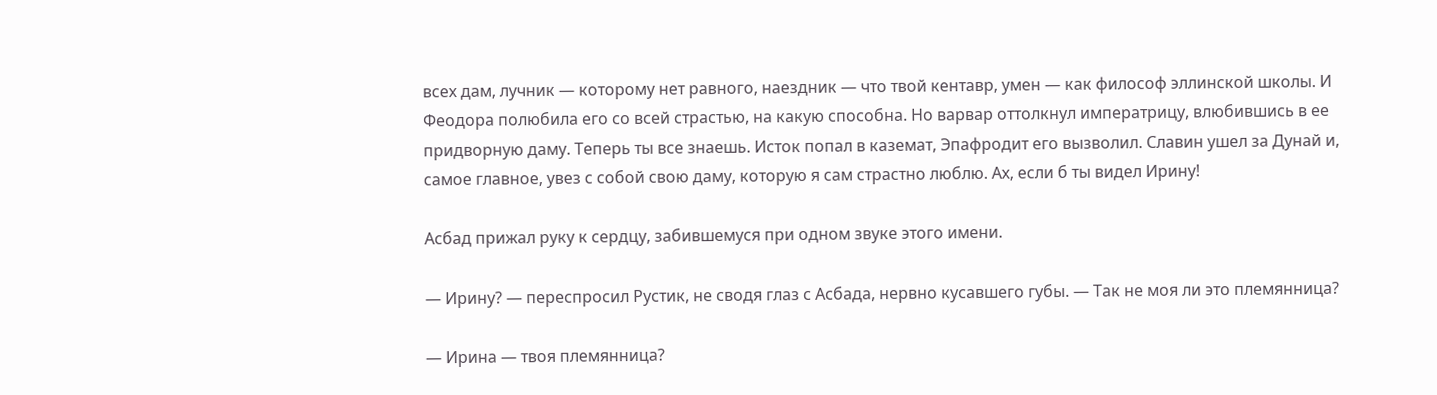всех дам, лучник — которому нет равного, наездник — что твой кентавр, умен — как философ эллинской школы. И Феодора полюбила его со всей страстью, на какую способна. Но варвар оттолкнул императрицу, влюбившись в ее придворную даму. Теперь ты все знаешь. Исток попал в каземат, Эпафродит его вызволил. Славин ушел за Дунай и, самое главное, увез с собой свою даму, которую я сам страстно люблю. Ах, если б ты видел Ирину!

Асбад прижал руку к сердцу, забившемуся при одном звуке этого имени.

— Ирину? — переспросил Рустик, не сводя глаз с Асбада, нервно кусавшего губы. — Так не моя ли это племянница?

— Ирина — твоя племянница?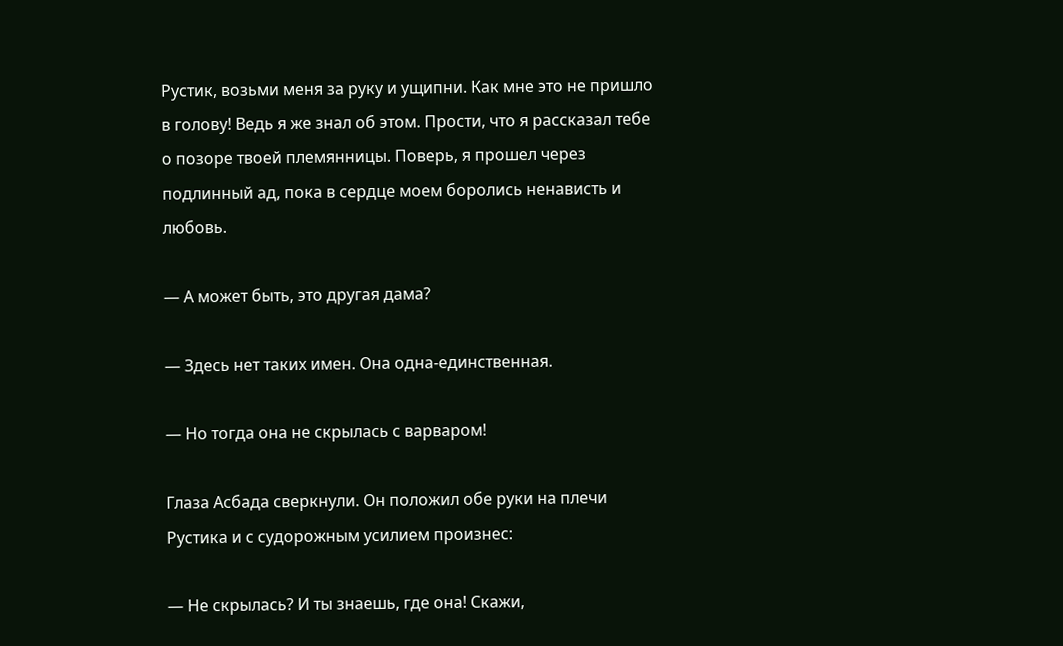Рустик, возьми меня за руку и ущипни. Как мне это не пришло в голову! Ведь я же знал об этом. Прости, что я рассказал тебе о позоре твоей племянницы. Поверь, я прошел через подлинный ад, пока в сердце моем боролись ненависть и любовь.

— А может быть, это другая дама?

— Здесь нет таких имен. Она одна-единственная.

— Но тогда она не скрылась с варваром!

Глаза Асбада сверкнули. Он положил обе руки на плечи Рустика и с судорожным усилием произнес:

— Не скрылась? И ты знаешь, где она! Скажи,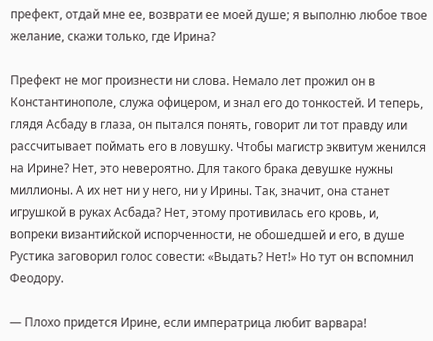префект, отдай мне ее, возврати ее моей душе; я выполню любое твое желание, скажи только, где Ирина?

Префект не мог произнести ни слова. Немало лет прожил он в Константинополе, служа офицером, и знал его до тонкостей. И теперь, глядя Асбаду в глаза, он пытался понять, говорит ли тот правду или рассчитывает поймать его в ловушку. Чтобы магистр эквитум женился на Ирине? Нет, это невероятно. Для такого брака девушке нужны миллионы. А их нет ни у него, ни у Ирины. Так, значит, она станет игрушкой в руках Асбада? Нет, этому противилась его кровь, и, вопреки византийской испорченности, не обошедшей и его, в душе Рустика заговорил голос совести: «Выдать? Нет!» Но тут он вспомнил Феодору.

— Плохо придется Ирине, если императрица любит варвара!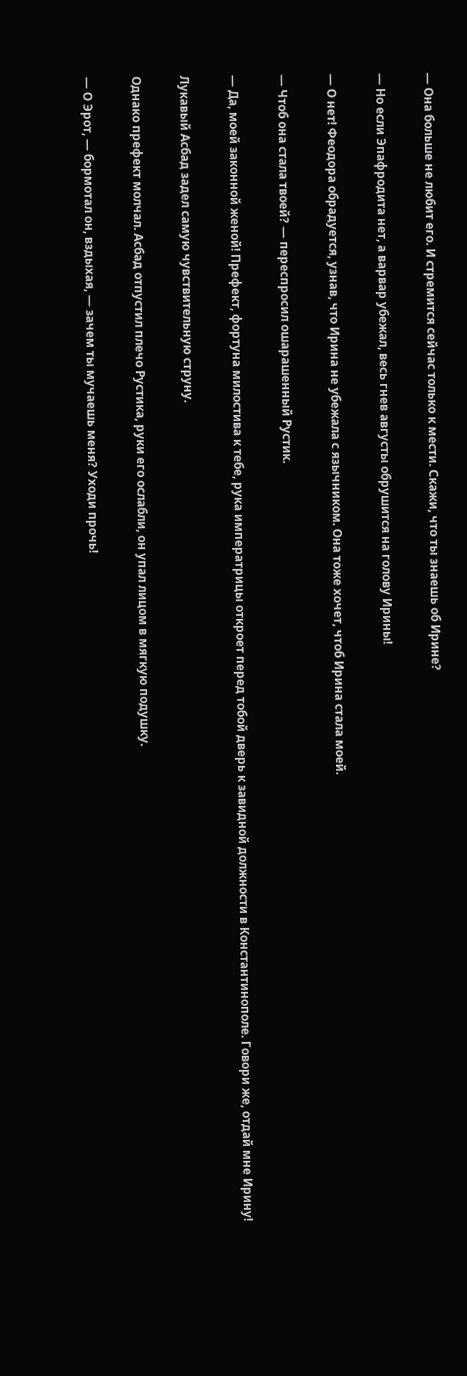— Она больше не любит его. И стремится сейчас только к мести. Скажи, что ты знаешь об Ирине?

— Но если Эпафродита нет, а варвар убежал, весь гнев августы обрушится на голову Ирины!

— О нет! Феодора обрадуется, узнав, что Ирина не убежала с язычником. Она тоже хочет, чтоб Ирина стала моей.

— Чтоб она стала твоей? — переспросил ошарашенный Рустик.

— Да, моей законной женой! Префект, фортуна милостива к тебе, рука императрицы откроет перед тобой дверь к завидной должности в Константинополе. Говори же, отдай мне Ирину!

Лукавый Асбад задел самую чувствительную струну.

Однако префект молчал. Асбад отпустил плечо Рустика, руки его ослабли, он упал лицом в мягкую подушку.

— О Эрот, — бормотал он, вздыхая, — зачем ты мучаешь меня? Уходи прочь!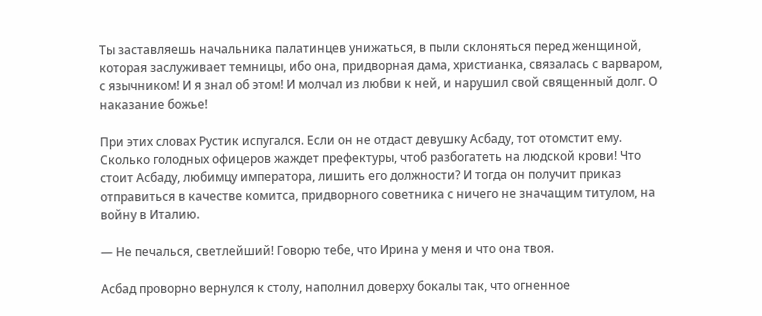Ты заставляешь начальника палатинцев унижаться, в пыли склоняться перед женщиной, которая заслуживает темницы, ибо она, придворная дама, христианка, связалась с варваром, с язычником! И я знал об этом! И молчал из любви к ней, и нарушил свой священный долг. О наказание божье!

При этих словах Рустик испугался. Если он не отдаст девушку Асбаду, тот отомстит ему. Сколько голодных офицеров жаждет префектуры, чтоб разбогатеть на людской крови! Что стоит Асбаду, любимцу императора, лишить его должности? И тогда он получит приказ отправиться в качестве комитса, придворного советника с ничего не значащим титулом, на войну в Италию.

— Не печалься, светлейший! Говорю тебе, что Ирина у меня и что она твоя.

Асбад проворно вернулся к столу, наполнил доверху бокалы так, что огненное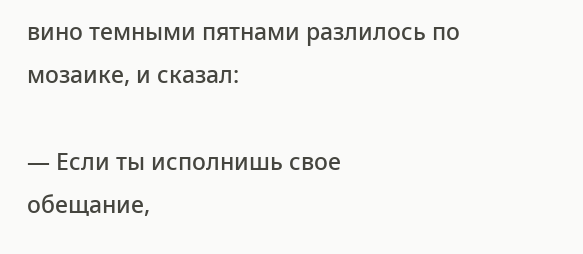вино темными пятнами разлилось по мозаике, и сказал:

— Если ты исполнишь свое обещание,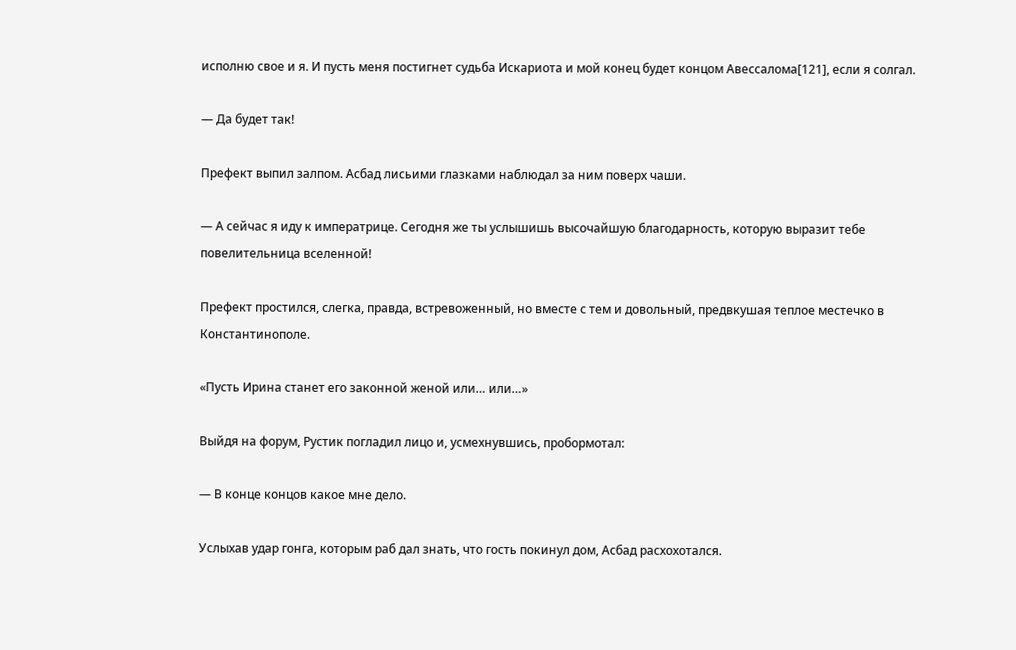исполню свое и я. И пусть меня постигнет судьба Искариота и мой конец будет концом Авессалома[121], если я солгал.

— Да будет так!

Префект выпил залпом. Асбад лисьими глазками наблюдал за ним поверх чаши.

— А сейчас я иду к императрице. Сегодня же ты услышишь высочайшую благодарность, которую выразит тебе повелительница вселенной!

Префект простился, слегка, правда, встревоженный, но вместе с тем и довольный, предвкушая теплое местечко в Константинополе.

«Пусть Ирина станет его законной женой или… или…»

Выйдя на форум, Рустик погладил лицо и, усмехнувшись, пробормотал:

— В конце концов какое мне дело.

Услыхав удар гонга, которым раб дал знать, что гость покинул дом, Асбад расхохотался.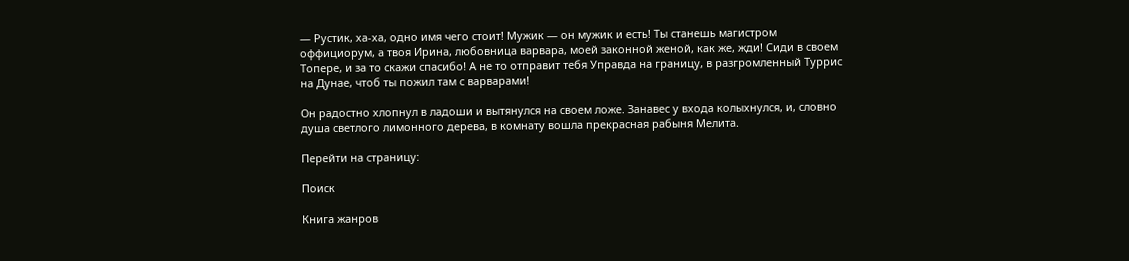— Рустик, ха-ха, одно имя чего стоит! Мужик — он мужик и есть! Ты станешь магистром оффициорум, а твоя Ирина, любовница варвара, моей законной женой, как же, жди! Сиди в своем Топере, и за то скажи спасибо! А не то отправит тебя Управда на границу, в разгромленный Туррис на Дунае, чтоб ты пожил там с варварами!

Он радостно хлопнул в ладоши и вытянулся на своем ложе. Занавес у входа колыхнулся, и, словно душа светлого лимонного дерева, в комнату вошла прекрасная рабыня Мелита.

Перейти на страницу:

Поиск

Книга жанров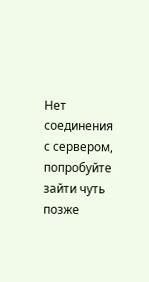Нет соединения с сервером, попробуйте зайти чуть позже